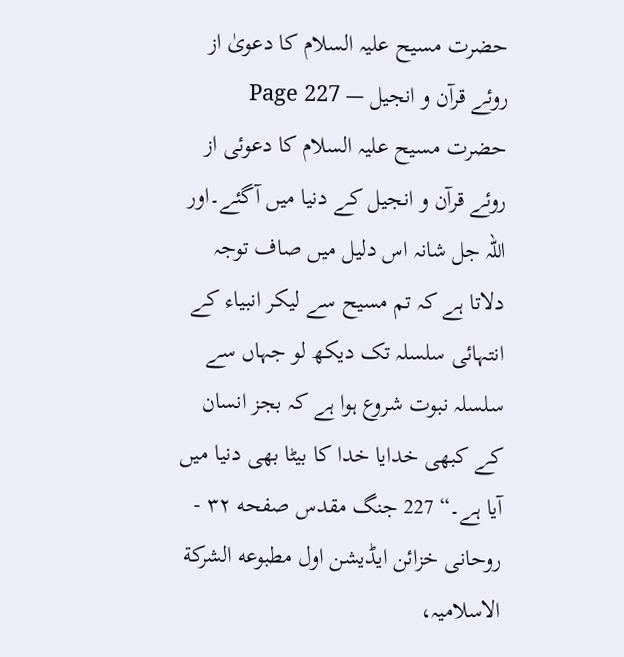حضرت مسیح علیہ السلام کا دعویٰ از روئے قرآن و انجیل — Page 227
حضرت مسیح علیہ السلام کا دعوئی از روئے قرآن و انجیل کے دنیا میں آگئے۔اور اللہ جل شانہ اس دلیل میں صاف توجہ دلاتا ہے کہ تم مسیح سے لیکر انبیاء کے انتہائی سلسلہ تک دیکھ لو جہاں سے سلسلہ نبوت شروع ہوا ہے کہ بجز انسان کے کبھی خدایا خدا کا بیٹا بھی دنیا میں آیا ہے۔“ 227 جنگ مقدس صفحه ۳۲ - روحانی خزائن ایڈیشن اول مطبوعه الشركة الاسلامیہ،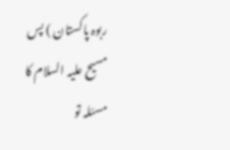ربوہ پاکستان ) پس مسیح علیہ السلام کا مسئلہ تو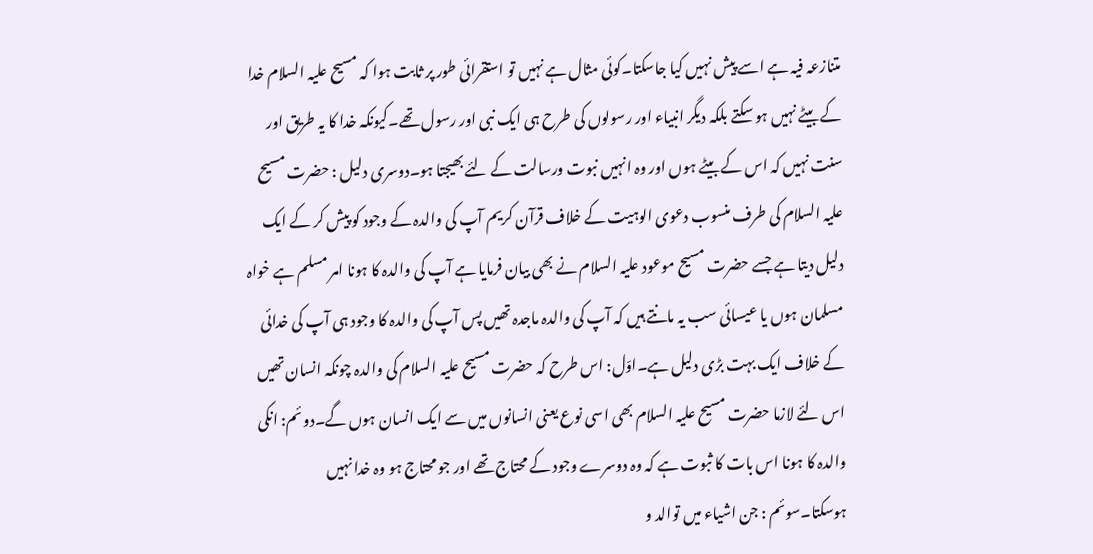متنازعہ فیہ ہے اسے پیش نہیں کیا جاسکتا۔کوئی مثال ہے نہیں تو استقرائی طور پر ثابت ہوا کہ مسیح علیہ السلام خدا کے بیٹے نہیں ہو سکتے بلکہ دیگر انبیاء اور رسولوں کی طرح ہی ایک نبی اور رسول تھے۔کیونکہ خدا کا یہ طریق اور سنت نہیں کہ اس کے بیٹے ہوں اور وہ انہیں نبوت ورسالت کے لئے بھیجتا ہو۔دوسری دلیل : حضرت مسیح علیہ السلام کی طرف منسوب دعوی الوہیت کے خلاف قرآن کریم آپ کی والدہ کے وجود کو پیش کر کے ایک دلیل دیتا ہے جسے حضرت مسیح موعود علیہ السلام نے بھی بیان فرمایا ہے آپ کی والدہ کا ہونا امر مسلم ہے خواہ مسلمان ہوں یا عیسائی سب یہ مانتے ہیں کہ آپ کی والدہ ماجدہ تھیں پس آپ کی والدہ کا وجود ہی آپ کی خدائی کے خلاف ایک بہت بڑی دلیل ہے۔اوّل: اس طرح کہ حضرت مسیح علیہ السلام کی والدہ چونکہ انسان تھیں اس لئے لازما حضرت مسیح علیہ السلام بھی اسی نوع یعنی انسانوں میں سے ایک انسان ہوں گے۔دوئم: انکی والدہ کا ہونا اس بات کا ثبوت ہے کہ وہ دوسرے وجود کے محتاج تھے اور جو محتاج ہو وہ خدا نہیں ہوسکتا۔سوئم : جن اشیاء میں توالد و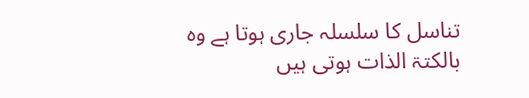تناسل کا سلسلہ جاری ہوتا ہے وہ بالکتۃ الذات ہوتی ہیں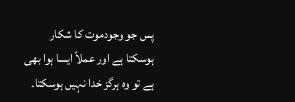پس جو وجودموت کا شکار ہوسکتا ہے اور عملاً ایسا ہوا بھی ہے تو وہ ہرگز خدا نہیں ہوسکتا۔